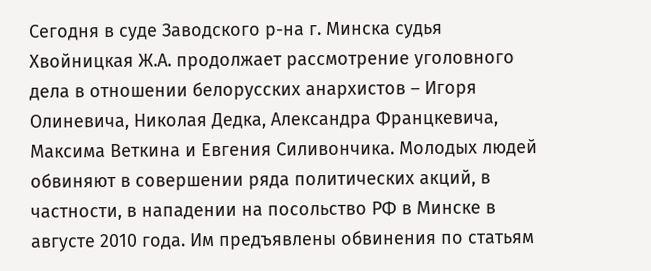Сегодня в суде Заводского р-на г. Минска судья Хвойницкая Ж.А. продолжает рассмотрение уголовного дела в отношении белорусских анархистов – Игоря Олиневича, Николая Дедка, Александра Францкевича, Максима Веткина и Евгения Силивончика. Молодых людей обвиняют в совершении ряда политических акций, в частности, в нападении на посольство РФ в Минске в августе 2010 года. Им предъявлены обвинения по статьям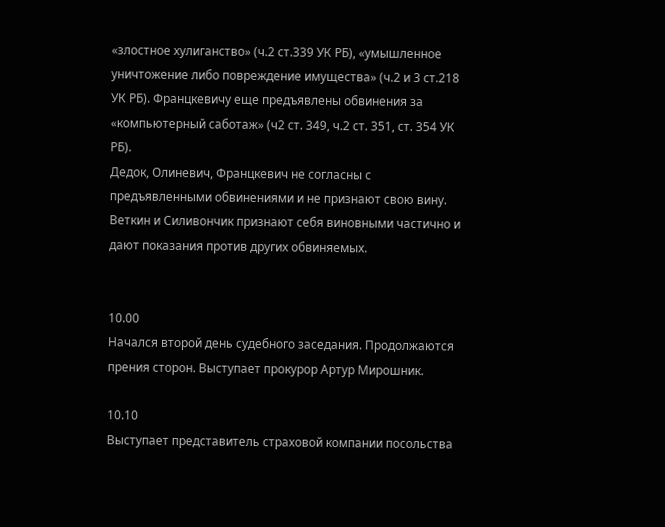«злостное хулиганство» (ч.2 ст.339 УК РБ), «умышленное уничтожение либо повреждение имущества» (ч.2 и 3 ст.218 УК РБ). Францкевичу еще предъявлены обвинения за «компьютерный саботаж» (ч2 ст. 349, ч.2 ст. 351, ст. 354 УК РБ).
Дедок, Олиневич, Францкевич не согласны с предъявленными обвинениями и не признают свою вину. Веткин и Силивончик признают себя виновными частично и дают показания против других обвиняемых.


10.00
Начался второй день судебного заседания. Продолжаются прения сторон. Выступает прокурор Артур Мирошник.

10.10
Выступает представитель страховой компании посольства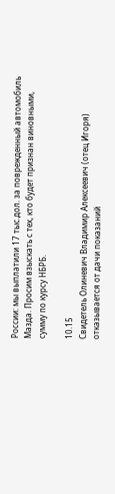России: мы выплатили 17 тыс.дол. за поврежденный автомобиль Мазда. Просим взыскать с тех, кто будет признан виновными, сумму по курсу НБРБ.

10.15
Свидетель Олиневич Владимир Алексеевич (отец Игоря) отказывается от дачи показаний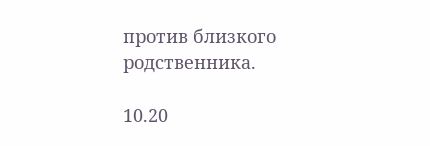против близкого родственника.

10.20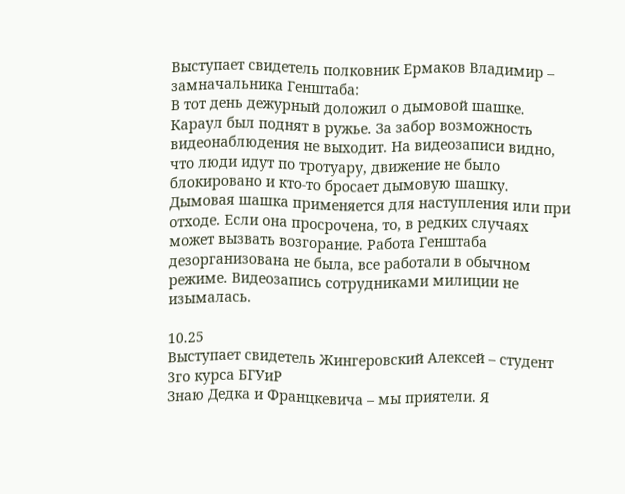Выступает свидетель полковник Ермаков Владимир – замначальника Генштаба:
В тот день дежурный доложил о дымовой шашке. Караул был поднят в ружье. За забор возможность видеонаблюдения не выходит. На видеозаписи видно, что люди идут по тротуару, движение не было блокировано и кто-то бросает дымовую шашку. Дымовая шашка применяется для наступления или при отходе. Если она просрочена, то, в редких случаях может вызвать возгорание. Работа Генштаба дезорганизована не была, все работали в обычном режиме. Видеозапись сотрудниками милиции не изымалась.

10.25
Выступает свидетель Жингеровский Алексей – студент 3го курса БГУиР
Знаю Дедка и Францкевича – мы приятели. Я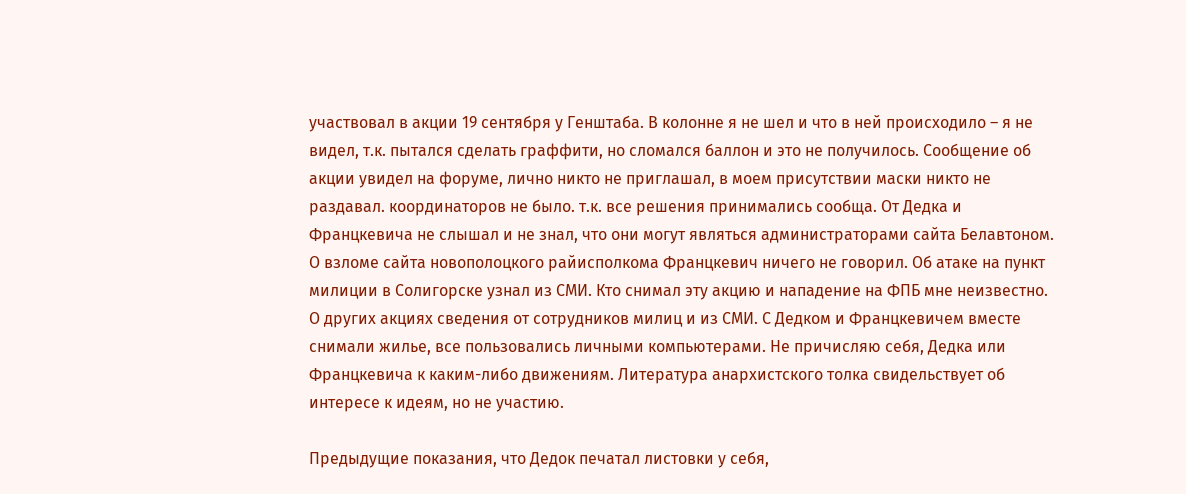участвовал в акции 19 сентября у Генштаба. В колонне я не шел и что в ней происходило – я не видел, т.к. пытался сделать граффити, но сломался баллон и это не получилось. Сообщение об акции увидел на форуме, лично никто не приглашал, в моем присутствии маски никто не раздавал. координаторов не было. т.к. все решения принимались сообща. От Дедка и Францкевича не слышал и не знал, что они могут являться администраторами сайта Белавтоном. О взломе сайта новополоцкого райисполкома Францкевич ничего не говорил. Об атаке на пункт милиции в Солигорске узнал из СМИ. Кто снимал эту акцию и нападение на ФПБ мне неизвестно. О других акциях сведения от сотрудников милиц и из СМИ. С Дедком и Францкевичем вместе снимали жилье, все пользовались личными компьютерами. Не причисляю себя, Дедка или Францкевича к каким-либо движениям. Литература анархистского толка свидельствует об интересе к идеям, но не участию.

Предыдущие показания, что Дедок печатал листовки у себя,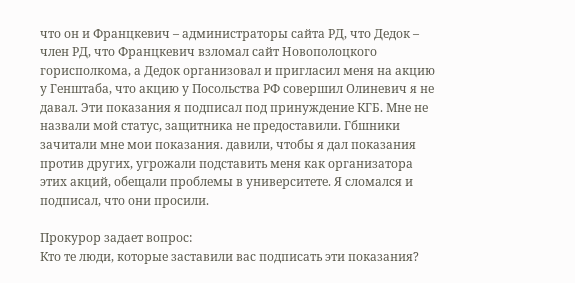что он и Францкевич – администраторы сайта РД, что Дедок – член РД, что Францкевич взломал сайт Новополоцкого горисполкома, а Дедок организовал и пригласил меня на акцию у Генштаба, что акцию у Посольства РФ совершил Олиневич я не давал. Эти показания я подписал под принуждение КГБ. Мне не назвали мой статус, защитника не предоставили. Гбшники зачитали мне мои показания. давили, чтобы я дал показания против других, угрожали подставить меня как организатора этих акций, обещали проблемы в университете. Я сломался и подписал, что они просили.

Прокурор задает вопрос:
Кто те люди, которые заставили вас подписать эти показания?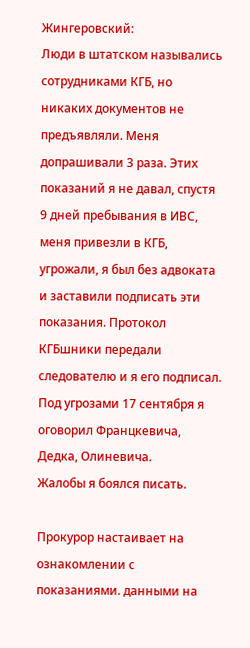Жингеровский:
Люди в штатском назывались сотрудниками КГБ, но никаких документов не предъявляли. Меня допрашивали 3 раза. Этих показаний я не давал, спустя 9 дней пребывания в ИВС, меня привезли в КГБ, угрожали, я был без адвоката и заставили подписать эти показания. Протокол КГБшники передали следователю и я его подписал. Под угрозами 17 сентября я оговорил Францкевича, Дедка, Олиневича.
Жалобы я боялся писать.

Прокурор настаивает на ознакомлении с показаниями. данными на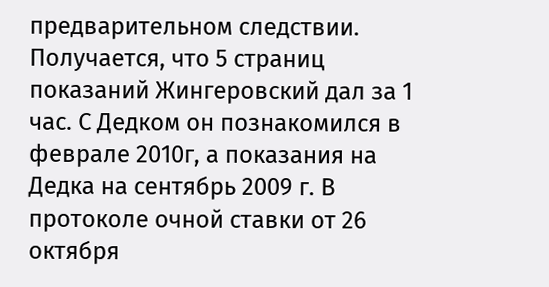предварительном следствии.
Получается, что 5 страниц показаний Жингеровский дал за 1 час. С Дедком он познакомился в феврале 2010г, а показания на Дедка на сентябрь 2009 г. В протоколе очной ставки от 26 октября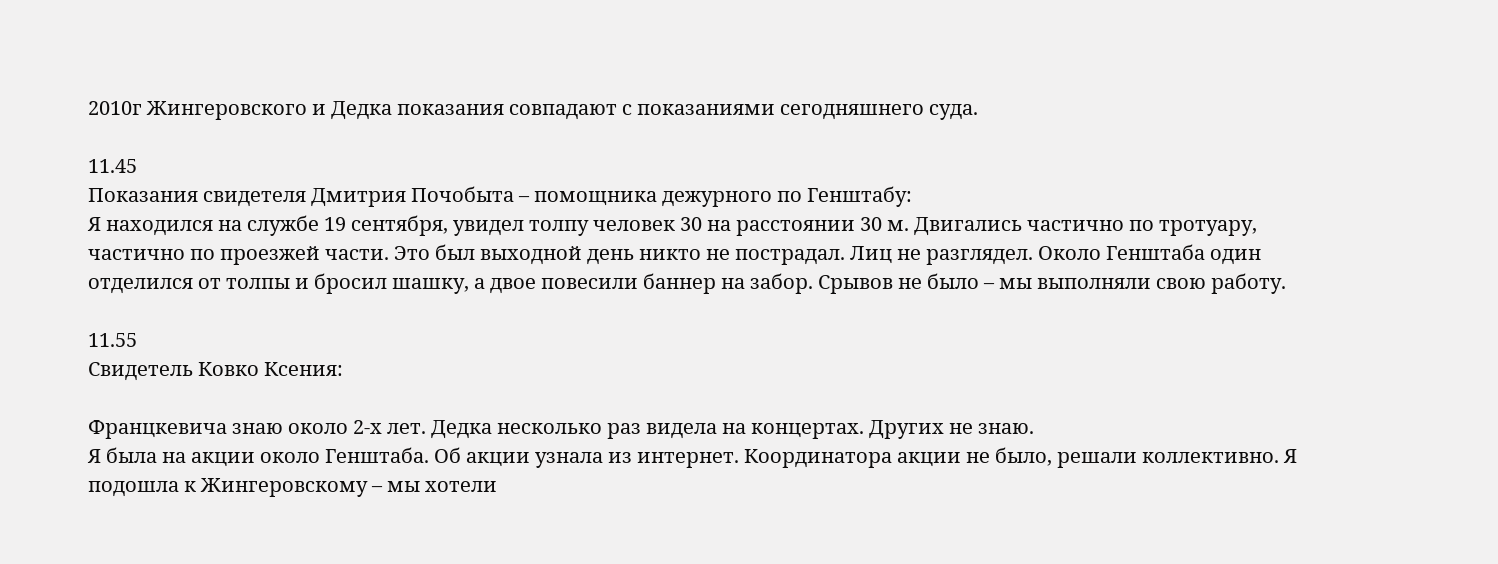2010г Жингеровского и Дедка показания совпадают с показаниями сегодняшнего суда.

11.45
Показания свидетеля Дмитрия Почобыта – помощника дежурного по Генштабу:
Я находился на службе 19 сентября, увидел толпу человек 30 на расстоянии 30 м. Двигались частично по тротуару, частично по проезжей части. Это был выходной день никто не пострадал. Лиц не разглядел. Около Генштаба один отделился от толпы и бросил шашку, а двое повесили баннер на забор. Срывов не было – мы выполняли свою работу.

11.55
Свидетель Ковко Ксения:

Францкевича знаю около 2-х лет. Дедка несколько раз видела на концертах. Других не знаю.
Я была на акции около Генштаба. Об акции узнала из интернет. Координатора акции не было, решали коллективно. Я подошла к Жингеровскому – мы хотели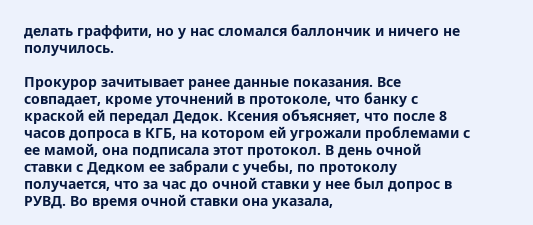делать граффити, но у нас сломался баллончик и ничего не получилось.

Прокурор зачитывает ранее данные показания. Все совпадает, кроме уточнений в протоколе, что банку с краской ей передал Дедок. Ксения объясняет, что после 8 часов допроса в КГБ, на котором ей угрожали проблемами с ее мамой, она подписала этот протокол. В день очной ставки с Дедком ее забрали с учебы, по протоколу получается, что за час до очной ставки у нее был допрос в РУВД. Во время очной ставки она указала,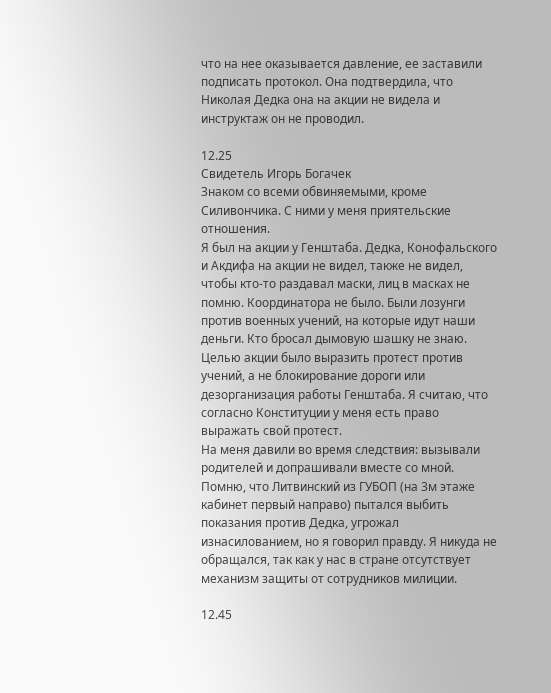что на нее оказывается давление, ее заставили подписать протокол. Она подтвердила, что Николая Дедка она на акции не видела и инструктаж он не проводил.

12.25
Свидетель Игорь Богачек
Знаком со всеми обвиняемыми, кроме Силивончика. С ними у меня приятельские отношения.
Я был на акции у Генштаба. Дедка, Конофальского и Акдифа на акции не видел, также не видел, чтобы кто-то раздавал маски, лиц в масках не помню. Координатора не было. Были лозунги против военных учений, на которые идут наши деньги. Кто бросал дымовую шашку не знаю. Целью акции было выразить протест против учений, а не блокирование дороги или дезорганизация работы Генштаба. Я считаю, что согласно Конституции у меня есть право выражать свой протест.
На меня давили во время следствия: вызывали родителей и допрашивали вместе со мной. Помню, что Литвинский из ГУБОП (на 3м этаже кабинет первый направо) пытался выбить показания против Дедка, угрожал изнасилованием, но я говорил правду. Я никуда не обращался, так как у нас в стране отсутствует механизм защиты от сотрудников милиции.

12.45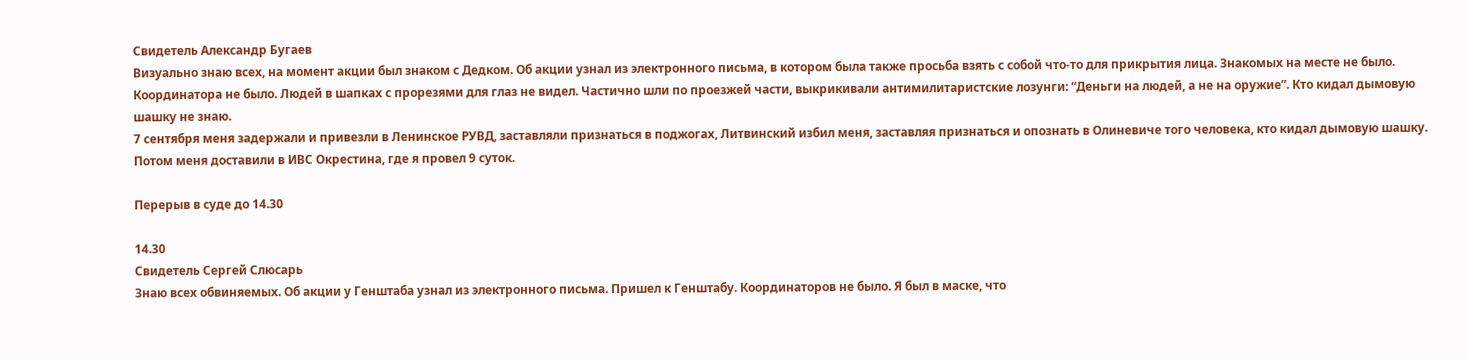Свидетель Александр Бугаев
Визуально знаю всех, на момент акции был знаком с Дедком. Об акции узнал из электронного письма, в котором была также просьба взять с собой что-то для прикрытия лица. Знакомых на месте не было. Координатора не было. Людей в шапках с прорезями для глаз не видел. Частично шли по проезжей части, выкрикивали антимилитаристские лозунги: “Деньги на людей, а не на оружие”. Кто кидал дымовую шашку не знаю.
7 сентября меня задержали и привезли в Ленинское РУВД, заставляли признаться в поджогах, Литвинский избил меня, заставляя признаться и опознать в Олиневиче того человека, кто кидал дымовую шашку. Потом меня доставили в ИВС Окрестина, где я провел 9 суток.

Перерыв в суде до 14.30

14.30
Свидетель Сергей Слюсарь
Знаю всех обвиняемых. Об акции у Генштаба узнал из электронного письма. Пришел к Генштабу. Координаторов не было. Я был в маске, что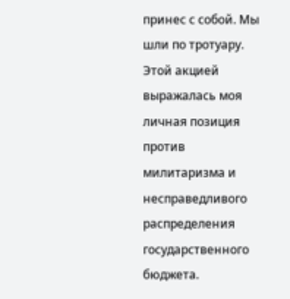принес с собой. Мы шли по тротуару. Этой акцией выражалась моя личная позиция против милитаризма и несправедливого распределения государственного бюджета.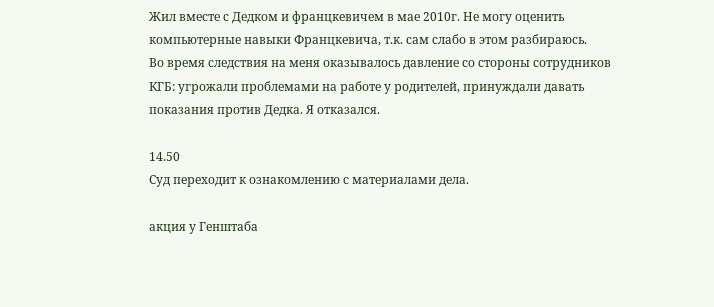Жил вместе с Дедком и францкевичем в мае 2010г. Не могу оценить компьютерные навыки Францкевича, т.к. сам слабо в этом разбираюсь.
Во время следствия на меня оказывалось давление со стороны сотрудников КГБ: угрожали проблемами на работе у родителей, принуждали давать показания против Дедка. Я отказался.

14.50
Суд переходит к ознакомлению с материалами дела.

акция у Генштаба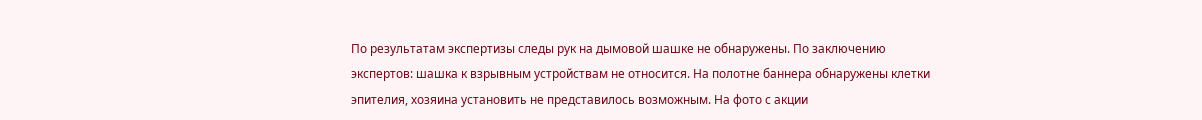По результатам экспертизы следы рук на дымовой шашке не обнаружены. По заключению экспертов: шашка к взрывным устройствам не относится. На полотне баннера обнаружены клетки эпителия, хозяина установить не представилось возможным. На фото с акции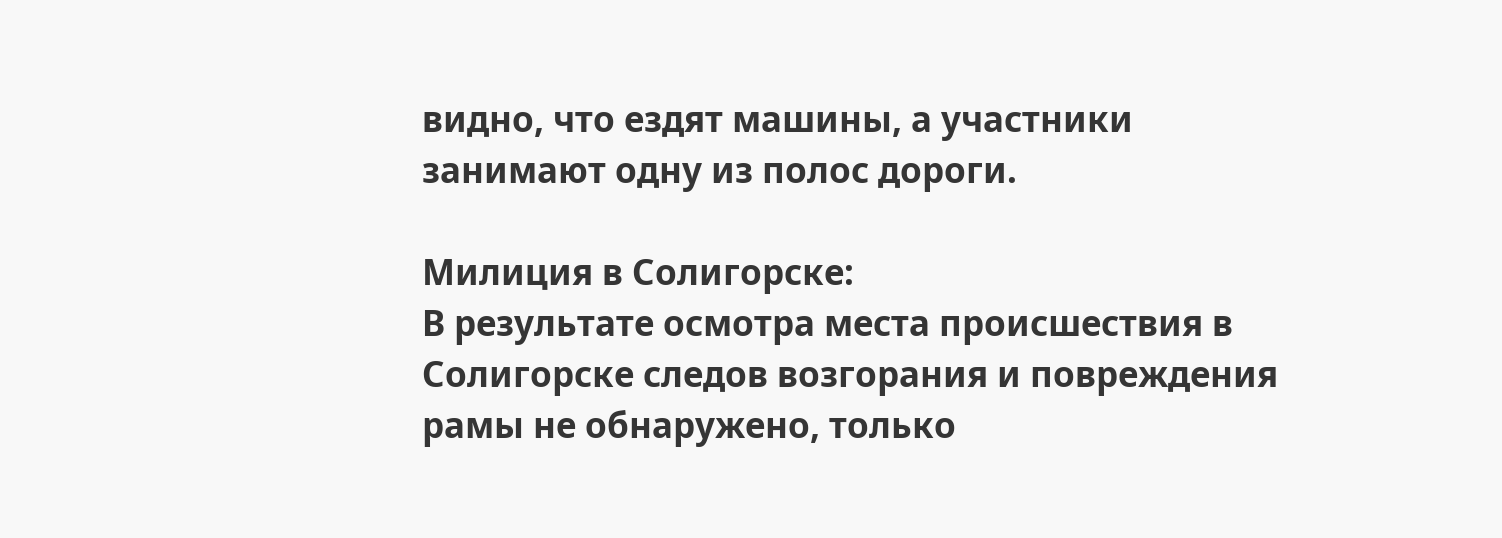видно, что ездят машины, а участники занимают одну из полос дороги.

Милиция в Солигорске:
В результате осмотра места происшествия в Солигорске следов возгорания и повреждения рамы не обнаружено, только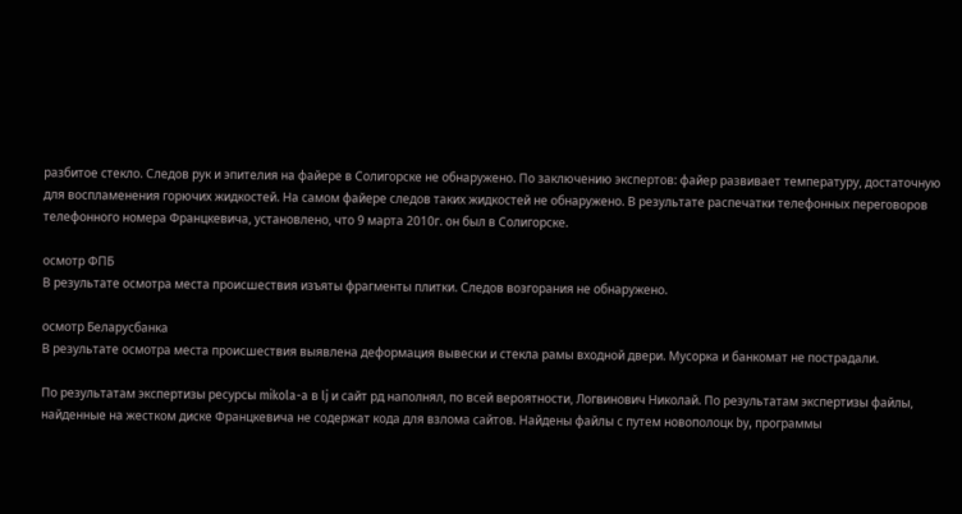разбитое стекло. Следов рук и эпителия на файере в Солигорске не обнаружено. По заключению экспертов: файер развивает температуру, достаточную для воспламенения горючих жидкостей. На самом файере следов таких жидкостей не обнаружено. В результате распечатки телефонных переговоров телефонного номера Францкевича, установлено, что 9 марта 2010г. он был в Солигорске.

осмотр ФПБ
В результате осмотра места происшествия изъяты фрагменты плитки. Следов возгорания не обнаружено.

осмотр Беларусбанка
В результате осмотра места происшествия выявлена деформация вывески и стекла рамы входной двери. Мусорка и банкомат не пострадали.

По результатам экспертизы ресурсы mikola-a в lj и сайт рд наполнял, по всей вероятности, Логвинович Николай. По результатам экспертизы файлы, найденные на жестком диске Францкевича не содержат кода для взлома сайтов. Найдены файлы с путем новополоцк by, программы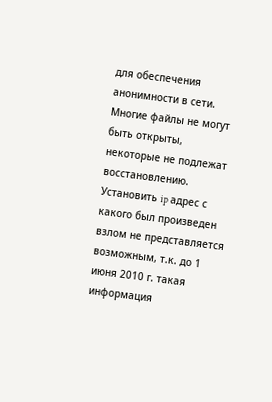для обеспечения анонимности в сети. Многие файлы не могут быть открыты, некоторые не подлежат восстановлению. Установить ip адрес с какого был произведен взлом не представляется возможным, т.к. до 1 июня 2010 г. такая информация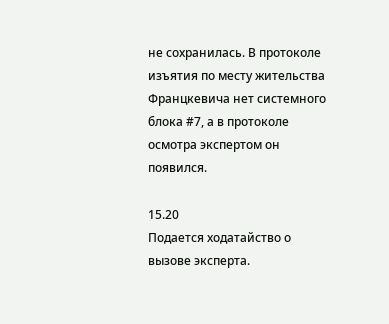не сохранилась. В протоколе изъятия по месту жительства Францкевича нет системного блока #7, а в протоколе осмотра экспертом он появился.

15.20
Подается ходатайство о вызове эксперта.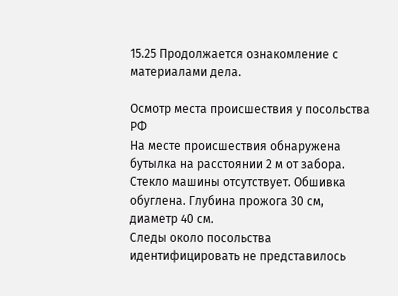15.25 Продолжается ознакомление с материалами дела.

Осмотр места происшествия у посольства РФ
На месте происшествия обнаружена бутылка на расстоянии 2 м от забора. Стекло машины отсутствует. Обшивка обуглена. Глубина прожога 30 см, диаметр 40 см.
Следы около посольства идентифицировать не представилось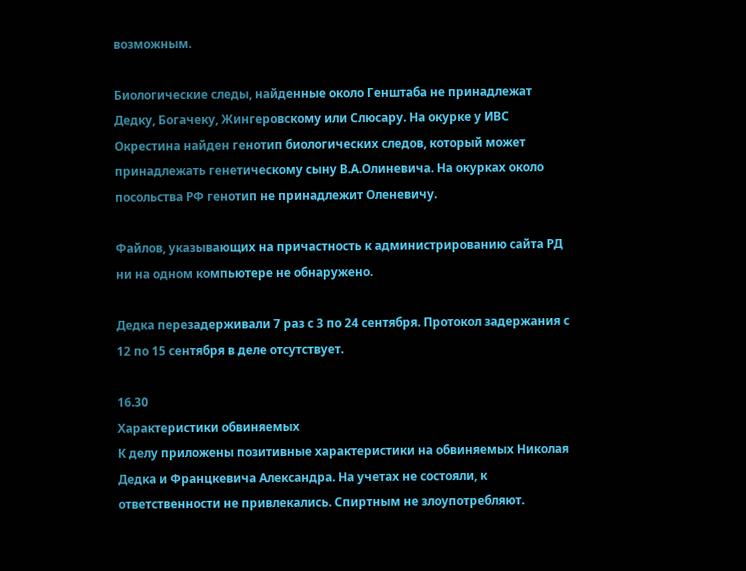возможным.

Биологические следы, найденные около Генштаба не принадлежат Дедку, Богачеку, Жингеровскому или Слюсару. На окурке у ИВС Окрестина найден генотип биологических следов, который может принадлежать генетическому сыну В.А.Олиневича. На окурках около посольства РФ генотип не принадлежит Оленевичу.

Файлов, указывающих на причастность к администрированию сайта РД ни на одном компьютере не обнаружено.

Дедка перезадерживали 7 раз с 3 по 24 сентября. Протокол задержания с 12 по 15 сентября в деле отсутствует.

16.30
Характеристики обвиняемых
К делу приложены позитивные характеристики на обвиняемых Николая Дедка и Францкевича Александра. На учетах не состояли, к ответственности не привлекались. Спиртным не злоупотребляют.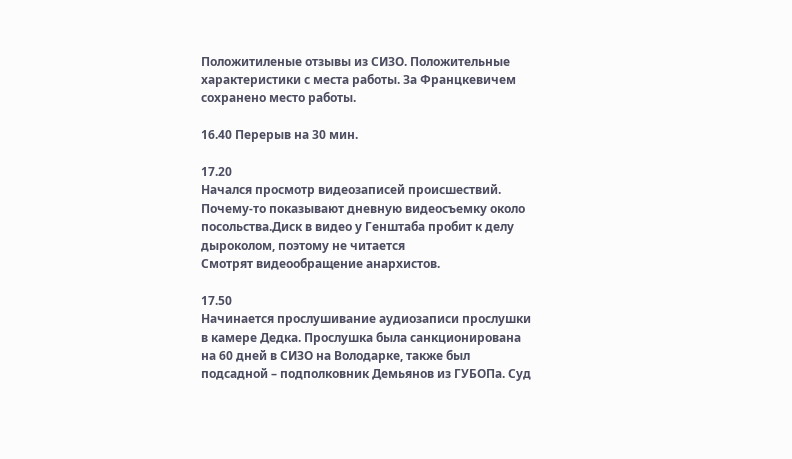Положитиленые отзывы из СИЗО. Положительные характеристики с места работы. За Францкевичем сохранено место работы.

16.40 Перерыв на 30 мин.

17.20
Начался просмотр видеозаписей происшествий.
Почему-то показывают дневную видеосъемку около посольства.Диск в видео у Генштаба пробит к делу дыроколом, поэтому не читается
Смотрят видеообращение анархистов.

17.50
Начинается прослушивание аудиозаписи прослушки в камере Дедка. Прослушка была санкционирована на 60 дней в СИЗО на Володарке, также был подсадной – подполковник Демьянов из ГУБОПа. Суд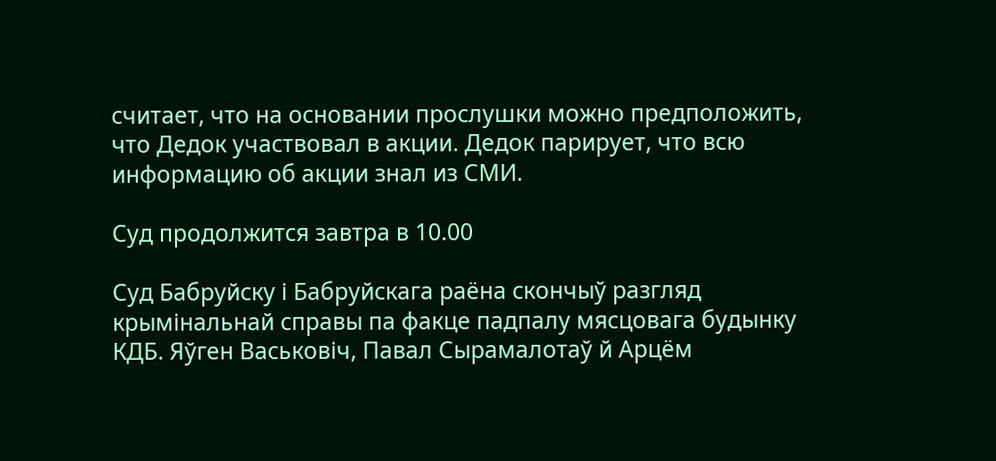считает, что на основании прослушки можно предположить, что Дедок участвовал в акции. Дедок парирует, что всю информацию об акции знал из СМИ.

Суд продолжится завтра в 10.00

Суд Бабруйску і Бабруйскага раёна скончыў разгляд крымінальнай справы па факце падпалу мясцовага будынку КДБ. Яўген Васьковіч, Павал Сырамалотаў й Арцём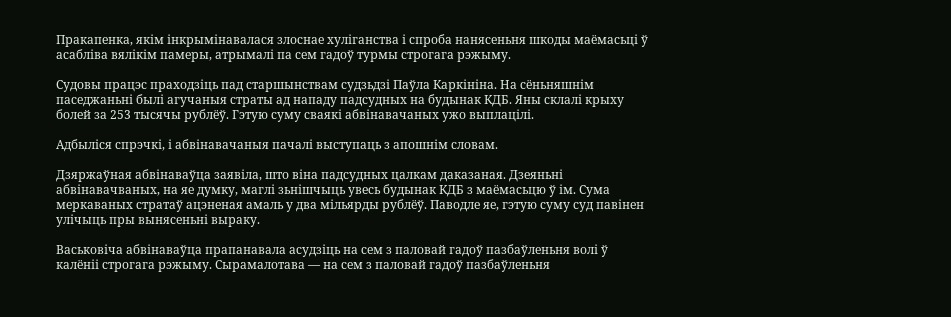Пракапенка, якім інкрымінавалася злоснае хуліганства і спроба нанясеньня шкоды маёмасьці ў асабліва вялікім памеры, атрымалі па сем гадоў турмы строгага рэжыму.

Судовы працэс праходзіць пад старшынствам судзьдзі Паўла Каркініна. На сёньняшнім паседжаньні былі агучаныя страты ад нападу падсудных на будынак КДБ. Яны склалі крыху болей за 253 тысячы рублёў. Гэтую суму сваякі абвінавачаных ужо выплацілі.

Адбыліся спрэчкі, і абвінавачаныя пачалі выступаць з апошнім словам.

Дзяржаўная абвінаваўца заявіла, што віна падсудных цалкам даказаная. Дзеяньні абвінавачваных, на яе думку, маглі зьнішчыць увесь будынак КДБ з маёмасьцю ў ім. Сума меркаваных стратаў ацэненая амаль у два мільярды рублёў. Паводле яе, гэтую суму суд павінен улічыць пры вынясеньні выраку.

Васьковіча абвінаваўца прапанавала асудзіць на сем з паловай гадоў пазбаўленьня волі ў калёніі строгага рэжыму. Сырамалотава — на сем з паловай гадоў пазбаўленьня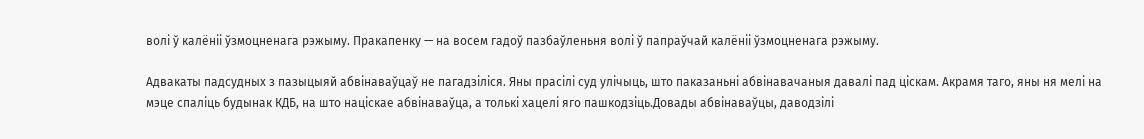волі ў калёніі ўзмоцненага рэжыму. Пракапенку — на восем гадоў пазбаўленьня волі ў папраўчай калёніі ўзмоцненага рэжыму.

Адвакаты падсудных з пазыцыяй абвінаваўцаў не пагадзіліся. Яны прасілі суд улічыць, што паказаньні абвінавачаныя давалі пад ціскам. Акрамя таго, яны ня мелі на мэце спаліць будынак КДБ, на што націскае абвінаваўца, а толькі хацелі яго пашкодзіць.Довады абвінаваўцы, даводзілі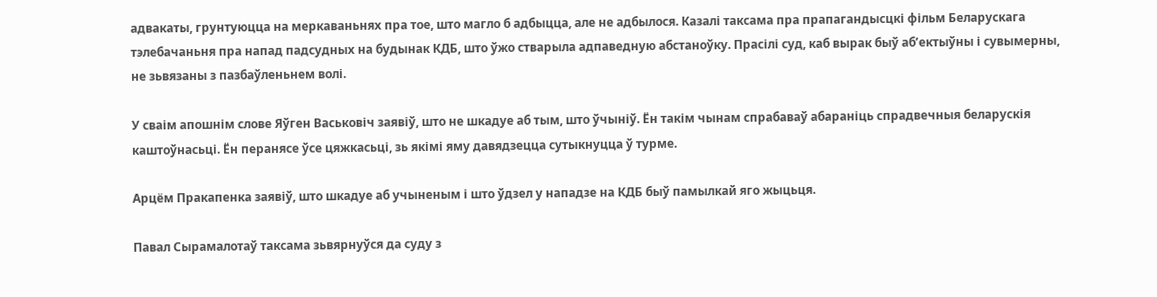адвакаты, грунтуюцца на меркаваньнях пра тое, што магло б адбыцца, але не адбылося. Казалі таксама пра прапагандысцкі фільм Беларускага тэлебачаньня пра напад падсудных на будынак КДБ, што ўжо стварыла адпаведную абстаноўку. Прасілі суд, каб вырак быў аб’ектыўны і сувымерны, не зьвязаны з пазбаўленьнем волі.

У сваім апошнім слове Яўген Васьковіч заявіў, што не шкадуе аб тым, што ўчыніў. Ён такім чынам спрабаваў абараніць спрадвечныя беларускія каштоўнасьці. Ён перанясе ўсе цяжкасьці, зь якімі яму давядзецца сутыкнуцца ў турме.

Арцём Пракапенка заявіў, што шкадуе аб учыненым і што ўдзел у нападзе на КДБ быў памылкай яго жыцьця.

Павал Сырамалотаў таксама зьвярнуўся да суду з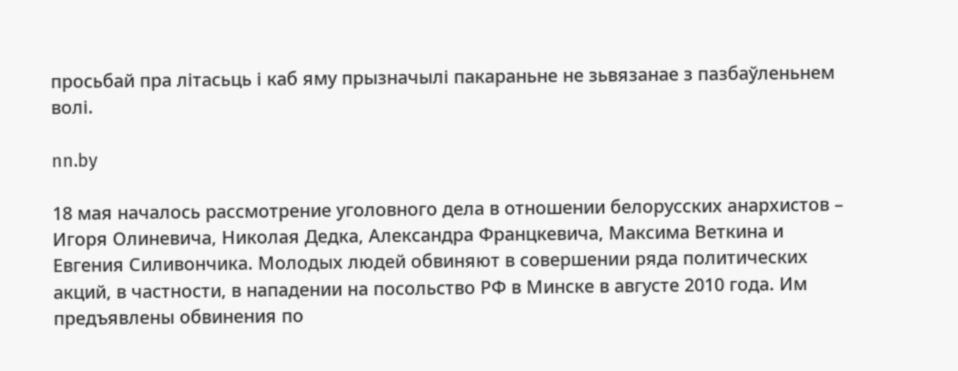просьбай пра літасьць і каб яму прызначылі пакараньне не зьвязанае з пазбаўленьнем волі.

nn.by

18 мая началось рассмотрение уголовного дела в отношении белорусских анархистов – Игоря Олиневича, Николая Дедка, Александра Францкевича, Максима Веткина и Евгения Силивончика. Молодых людей обвиняют в совершении ряда политических акций, в частности, в нападении на посольство РФ в Минске в августе 2010 года. Им предъявлены обвинения по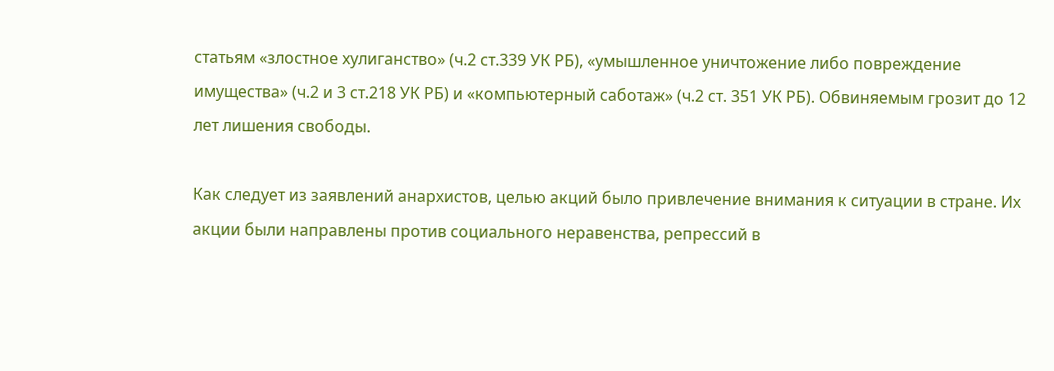статьям «злостное хулиганство» (ч.2 ст.339 УК РБ), «умышленное уничтожение либо повреждение имущества» (ч.2 и 3 ст.218 УК РБ) и «компьютерный саботаж» (ч.2 ст. 351 УК РБ). Обвиняемым грозит до 12 лет лишения свободы.

Как следует из заявлений анархистов, целью акций было привлечение внимания к ситуации в стране. Их акции были направлены против социального неравенства, репрессий в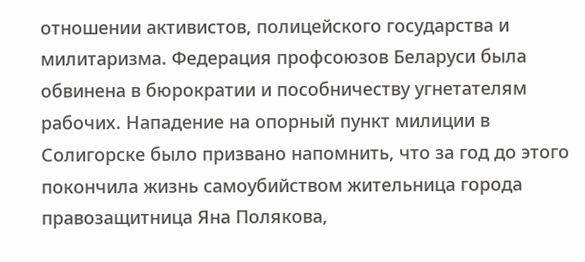отношении активистов, полицейского государства и милитаризма. Федерация профсоюзов Беларуси была обвинена в бюрократии и пособничеству угнетателям рабочих. Нападение на опорный пункт милиции в Солигорске было призвано напомнить, что за год до этого покончила жизнь самоубийством жительница города правозащитница Яна Полякова,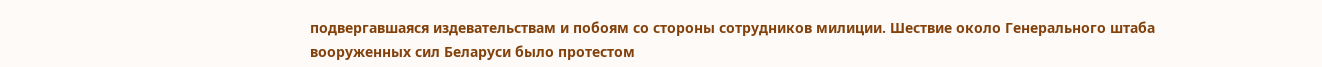подвергавшаяся издевательствам и побоям со стороны сотрудников милиции. Шествие около Генерального штаба вооруженных сил Беларуси было протестом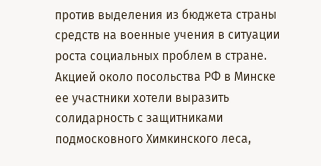против выделения из бюджета страны средств на военные учения в ситуации роста социальных проблем в стране. Акцией около посольства РФ в Минске ее участники хотели выразить солидарность с защитниками подмосковного Химкинского леса,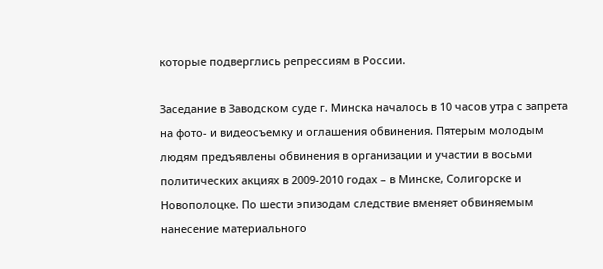которые подверглись репрессиям в России.

Заседание в Заводском суде г. Минска началось в 10 часов утра с запрета на фото- и видеосъемку и оглашения обвинения. Пятерым молодым людям предъявлены обвинения в организации и участии в восьми политических акциях в 2009-2010 годах – в Минске, Солигорске и Новополоцке. По шести эпизодам следствие вменяет обвиняемым нанесение материального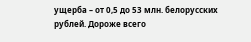ущерба – от 0,5 до 53 млн. белорусских рублей. Дороже всего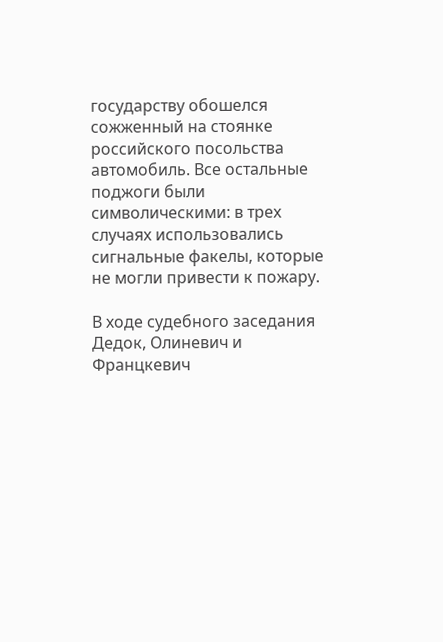государству обошелся сожженный на стоянке российского посольства автомобиль. Все остальные поджоги были символическими: в трех случаях использовались сигнальные факелы, которые не могли привести к пожару.

В ходе судебного заседания Дедок, Олиневич и Францкевич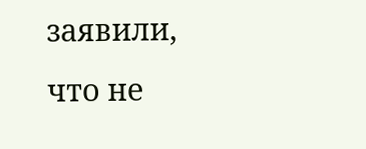заявили, что не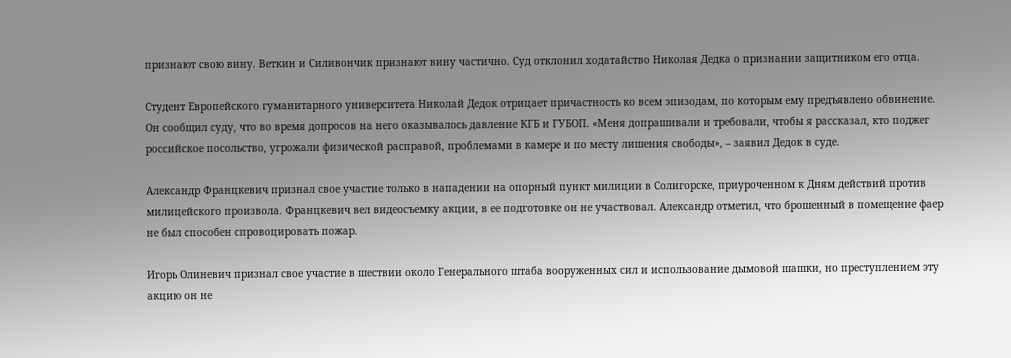признают свою вину. Веткин и Силивончик признают вину частично. Суд отклонил ходатайство Николая Дедка о признании защитником его отца.

Студент Европейского гуманитарного университета Николай Дедок отрицает причастность ко всем эпизодам, по которым ему предъявлено обвинение. Он сообщил суду, что во время допросов на него оказывалось давление КГБ и ГУБОП. «Меня допрашивали и требовали, чтобы я рассказал, кто поджег российское посольство, угрожали физической расправой, проблемами в камере и по месту лишения свободы», – заявил Дедок в суде.

Александр Францкевич признал свое участие только в нападении на опорный пункт милиции в Солигорске, приуроченном к Дням действий против милицейского произвола. Францкевич вел видеосъемку акции, в ее подготовке он не участвовал. Александр отметил, что брошенный в помещение фаер не был способен спровоцировать пожар.

Игорь Олиневич признал свое участие в шествии около Генерального штаба вооруженных сил и использование дымовой шашки, но преступлением эту акцию он не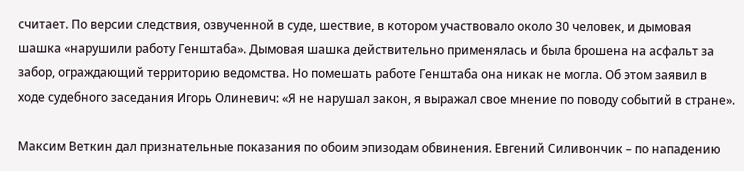считает. По версии следствия, озвученной в суде, шествие, в котором участвовало около 30 человек, и дымовая шашка «нарушили работу Генштаба». Дымовая шашка действительно применялась и была брошена на асфальт за забор, ограждающий территорию ведомства. Но помешать работе Генштаба она никак не могла. Об этом заявил в ходе судебного заседания Игорь Олиневич: «Я не нарушал закон, я выражал свое мнение по поводу событий в стране».

Максим Веткин дал признательные показания по обоим эпизодам обвинения. Евгений Силивончик – по нападению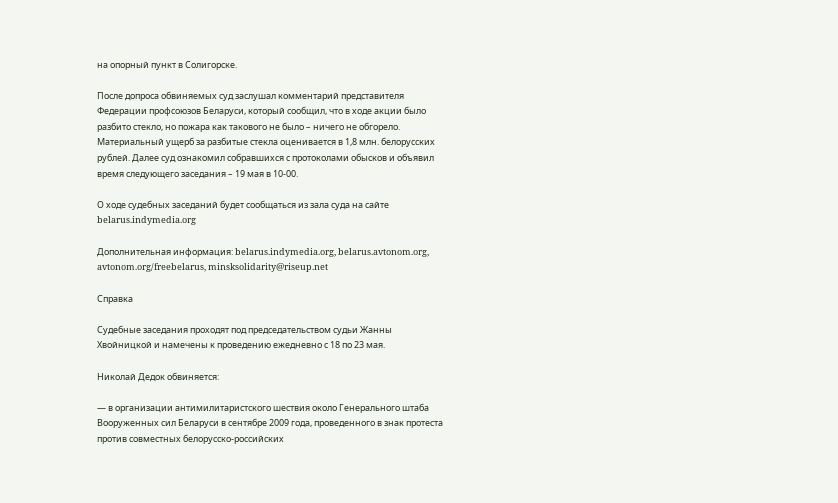на опорный пункт в Солигорске.

После допроса обвиняемых суд заслушал комментарий представителя Федерации профсоюзов Беларуси, который сообщил, что в ходе акции было разбито стекло, но пожара как такового не было – ничего не обгорело. Материальный ущерб за разбитые стекла оценивается в 1,8 млн. белорусских рублей. Далее суд ознакомил собравшихся с протоколами обысков и объявил время следующего заседания – 19 мая в 10-00.

О ходе судебных заседаний будет сообщаться из зала суда на сайте belarus.indymedia.org

Дополнительная информация: belarus.indymedia.org, belarus.avtonom.org, avtonom.org/freebelarus, minsksolidarity@riseup.net

Справка

Судебные заседания проходят под председательством судьи Жанны Хвойницкой и намечены к проведению ежедневно с 18 по 23 мая.

Николай Дедок обвиняется:

— в организации антимилитаристского шествия около Генерального штаба Вооруженных сил Беларуси в сентябре 2009 года, проведенного в знак протеста против совместных белорусско-российских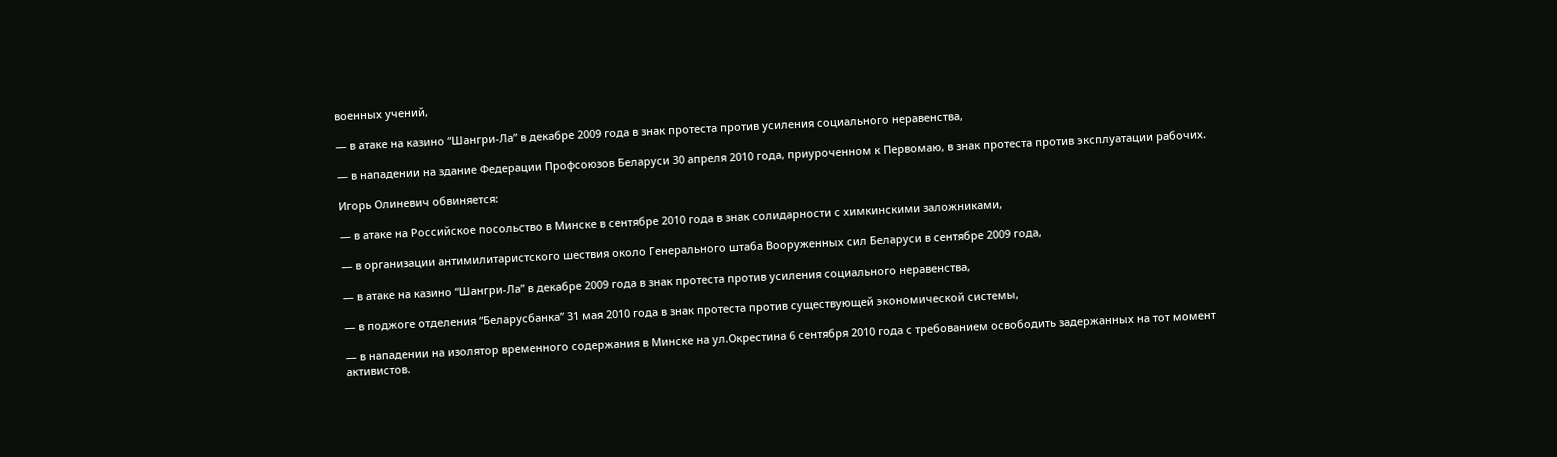военных учений,

— в атаке на казино “Шангри-Ла” в декабре 2009 года в знак протеста против усиления социального неравенства,

— в нападении на здание Федерации Профсоюзов Беларуси 30 апреля 2010 года, приуроченном к Первомаю, в знак протеста против эксплуатации рабочих.

Игорь Олиневич обвиняется:

— в атаке на Российское посольство в Минске в сентябре 2010 года в знак солидарности с химкинскими заложниками,

— в организации антимилитаристского шествия около Генерального штаба Вооруженных сил Беларуси в сентябре 2009 года,

— в атаке на казино “Шангри-Ла” в декабре 2009 года в знак протеста против усиления социального неравенства,

— в поджоге отделения “Беларусбанка” 31 мая 2010 года в знак протеста против существующей экономической системы,

— в нападении на изолятор временного содержания в Минске на ул.Окрестина 6 сентября 2010 года с требованием освободить задержанных на тот момент активистов.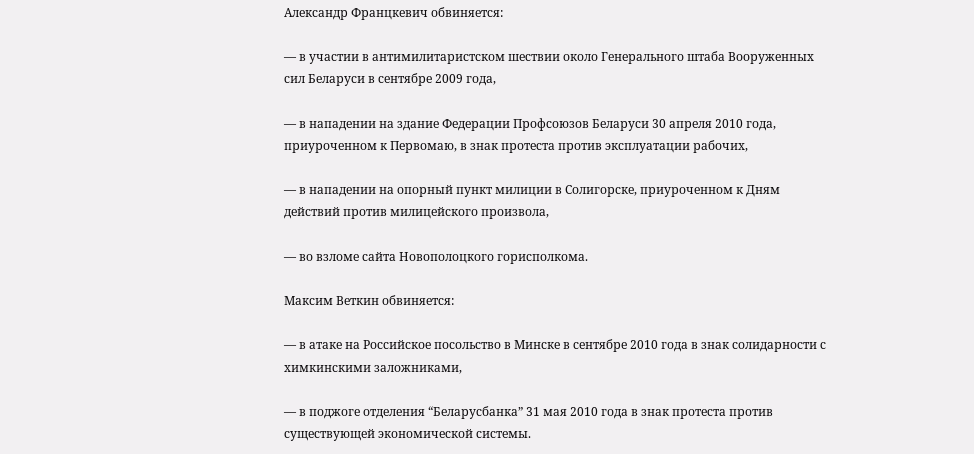Александр Францкевич обвиняется:

— в участии в антимилитаристском шествии около Генерального штаба Вооруженных сил Беларуси в сентябре 2009 года,

— в нападении на здание Федерации Профсоюзов Беларуси 30 апреля 2010 года, приуроченном к Первомаю, в знак протеста против эксплуатации рабочих,

— в нападении на опорный пункт милиции в Солигорске, приуроченном к Дням действий против милицейского произвола,

— во взломе сайта Новополоцкого горисполкома.

Максим Веткин обвиняется:

— в атаке на Российское посольство в Минске в сентябре 2010 года в знак солидарности с химкинскими заложниками,

— в поджоге отделения “Беларусбанка” 31 мая 2010 года в знак протеста против существующей экономической системы.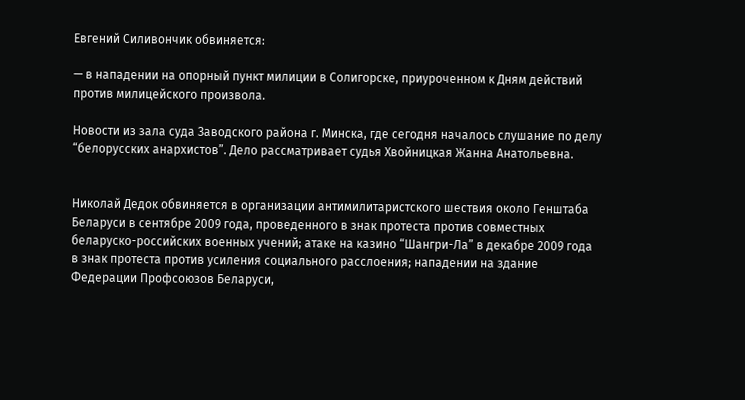Евгений Силивончик обвиняется:

— в нападении на опорный пункт милиции в Солигорске, приуроченном к Дням действий против милицейского произвола.

Новости из зала суда Заводского района г. Минска, где сегодня началось слушание по делу “белорусских анархистов”. Дело рассматривает судья Хвойницкая Жанна Анатольевна.


Николай Дедок обвиняется в организации антимилитаристского шествия около Генштаба Беларуси в сентябре 2009 года, проведенного в знак протеста против совместных беларуско-российских военных учений; атаке на казино “Шангри-Ла” в декабре 2009 года в знак протеста против усиления социального расслоения; нападении на здание Федерации Профсоюзов Беларуси,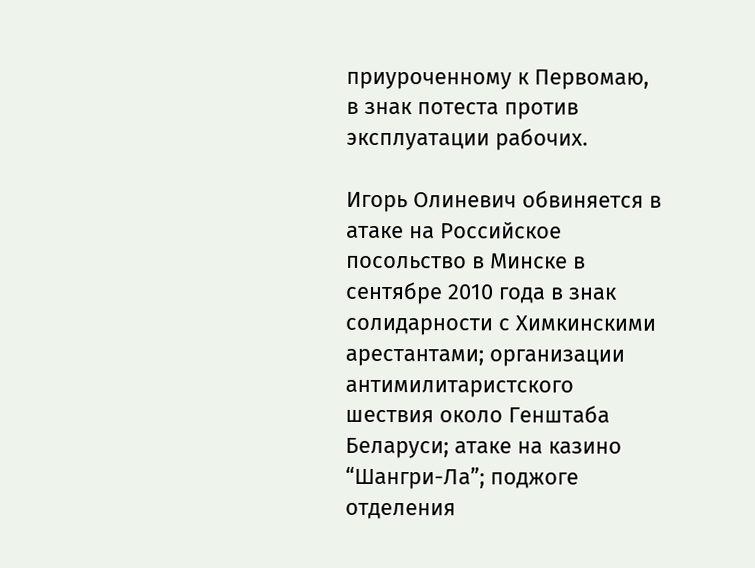приуроченному к Первомаю, в знак потеста против эксплуатации рабочих.

Игорь Олиневич обвиняется в атаке на Российское посольство в Минске в сентябре 2010 года в знак солидарности с Химкинскими арестантами; организации антимилитаристского шествия около Генштаба Беларуси; атаке на казино “Шангри-Ла”; поджоге отделения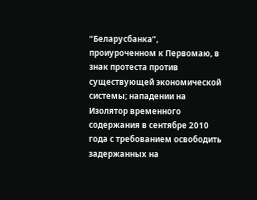“Беларусбанка”, проиуроченном к Первомаю, в знак протеста против существующей экономической системы; нападении на Изолятор временного содержания в сентябре 2010 года с требованием освободить задержанных на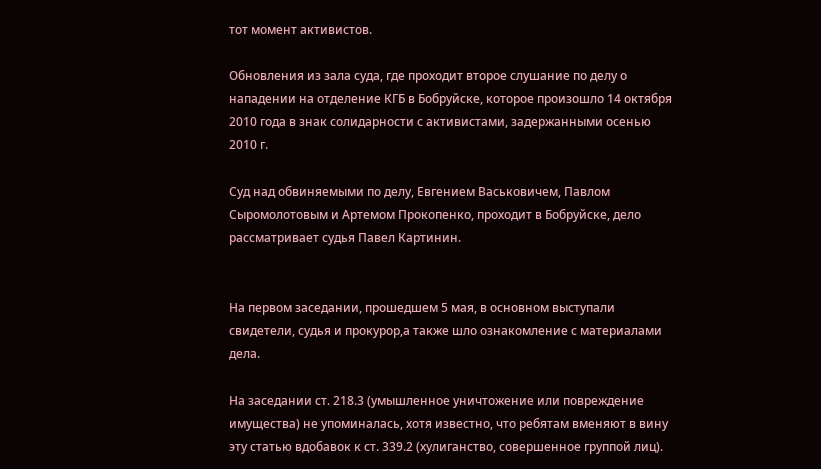тот момент активистов.

Обновления из зала суда, где проходит второе слушание по делу о нападении на отделение КГБ в Бобруйске, которое произошло 14 октября 2010 года в знак солидарности с активистами, задержанными осенью 2010 г.

Суд над обвиняемыми по делу, Евгением Васьковичем, Павлом Сыромолотовым и Артемом Прокопенко, проходит в Бобруйске, дело рассматривает судья Павел Картинин.


На первом заседании, прошедшем 5 мая, в основном выступали свидетели, судья и прокурор,а также шло ознакомление с материалами дела.

На заседании ст. 218.3 (умышленное уничтожение или повреждение имущества) не упоминалась, хотя известно, что ребятам вменяют в вину эту статью вдобавок к ст. 339.2 (хулиганство, совершенное группой лиц).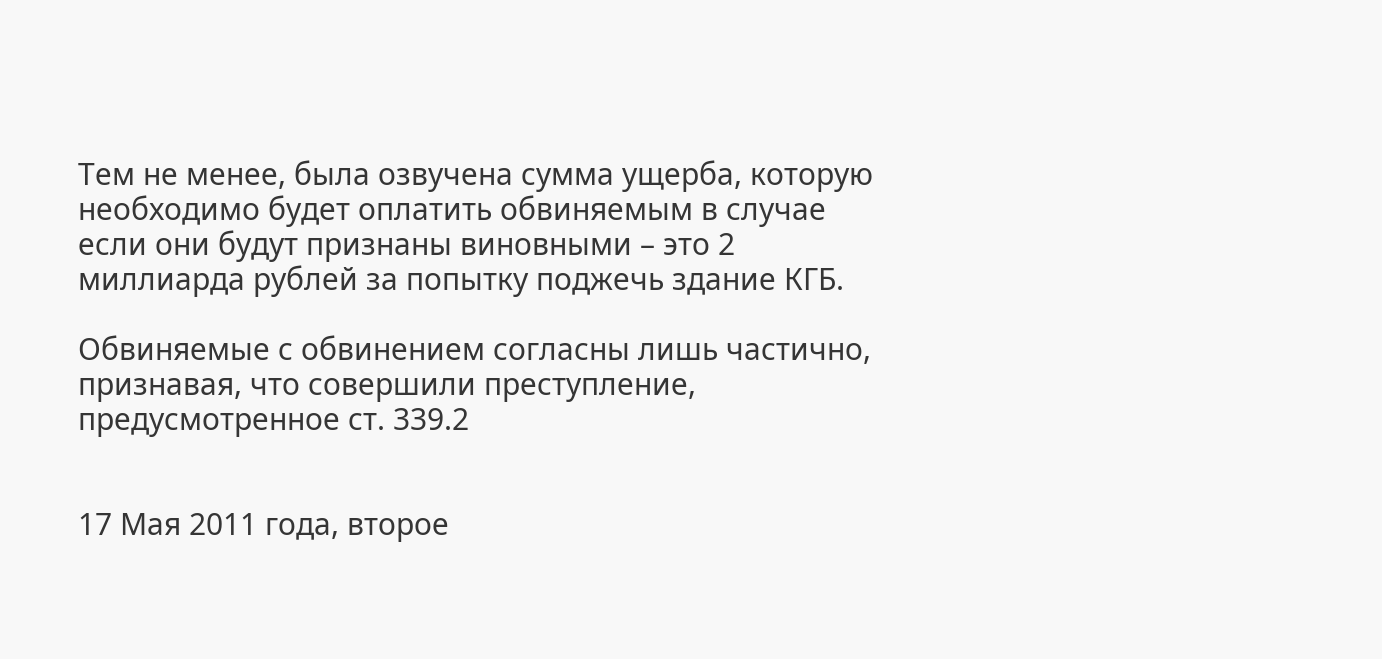Тем не менее, была озвучена сумма ущерба, которую необходимо будет оплатить обвиняемым в случае если они будут признаны виновными – это 2 миллиарда рублей за попытку поджечь здание КГБ.

Обвиняемые с обвинением согласны лишь частично, признавая, что совершили преступление, предусмотренное ст. 339.2


17 Мая 2011 года, второе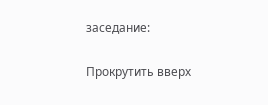заседание:

Прокрутить вверх